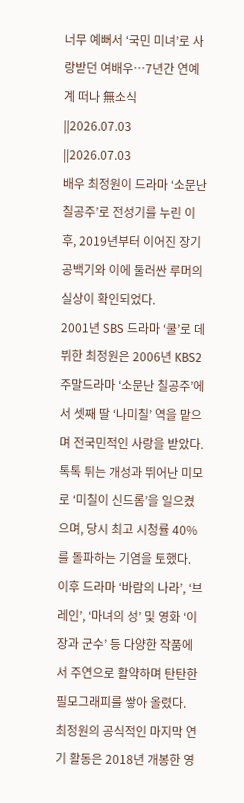너무 예뻐서 ‘국민 미녀’로 사랑받던 여배우…7년간 연예계 떠나 無소식
||2026.07.03
||2026.07.03
배우 최정원이 드라마 ‘소문난 칠공주’로 전성기를 누린 이후, 2019년부터 이어진 장기 공백기와 이에 둘러싼 루머의 실상이 확인되었다.
2001년 SBS 드라마 ‘쿨’로 데뷔한 최정원은 2006년 KBS2 주말드라마 ‘소문난 칠공주’에서 셋째 딸 ‘나미칠’ 역을 맡으며 전국민적인 사랑을 받았다. 톡톡 튀는 개성과 뛰어난 미모로 ‘미칠이 신드롬’을 일으켰으며, 당시 최고 시청률 40%를 돌파하는 기염을 토했다.
이후 드라마 ‘바람의 나라’, ‘브레인’, ‘마녀의 성’ 및 영화 ‘이장과 군수’ 등 다양한 작품에서 주연으로 활약하며 탄탄한 필모그래피를 쌓아 올렸다.
최정원의 공식적인 마지막 연기 활동은 2018년 개봉한 영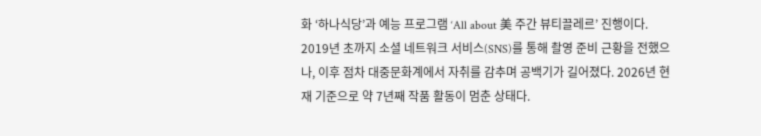화 ‘하나식당’과 예능 프로그램 ‘All about 美 주간 뷰티끌레르’ 진행이다. 2019년 초까지 소셜 네트워크 서비스(SNS)를 통해 촬영 준비 근황을 전했으나, 이후 점차 대중문화계에서 자취를 감추며 공백기가 길어졌다. 2026년 현재 기준으로 약 7년째 작품 활동이 멈춘 상태다.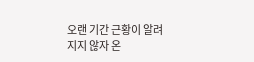오랜 기간 근황이 알려지지 않자 온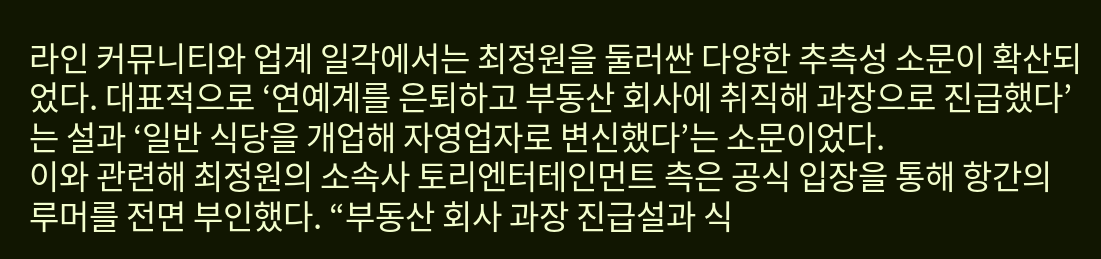라인 커뮤니티와 업계 일각에서는 최정원을 둘러싼 다양한 추측성 소문이 확산되었다. 대표적으로 ‘연예계를 은퇴하고 부동산 회사에 취직해 과장으로 진급했다’는 설과 ‘일반 식당을 개업해 자영업자로 변신했다’는 소문이었다.
이와 관련해 최정원의 소속사 토리엔터테인먼트 측은 공식 입장을 통해 항간의 루머를 전면 부인했다. “부동산 회사 과장 진급설과 식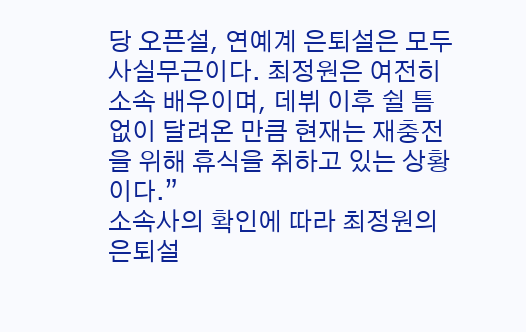당 오픈설, 연예계 은퇴설은 모두 사실무근이다. 최정원은 여전히 소속 배우이며, 데뷔 이후 쉴 틈 없이 달려온 만큼 현재는 재충전을 위해 휴식을 취하고 있는 상황이다.”
소속사의 확인에 따라 최정원의 은퇴설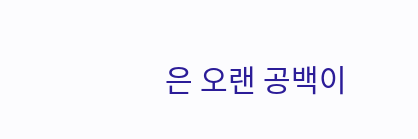은 오랜 공백이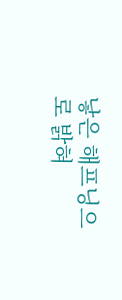낳은 해프닝으로 밝혀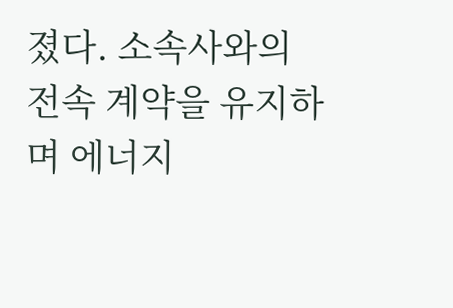졌다. 소속사와의 전속 계약을 유지하며 에너지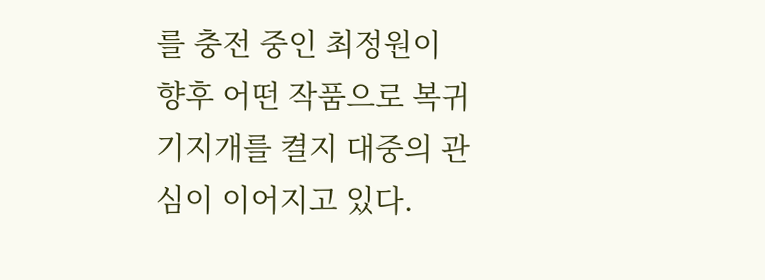를 충전 중인 최정원이 향후 어떤 작품으로 복귀 기지개를 켤지 대중의 관심이 이어지고 있다.